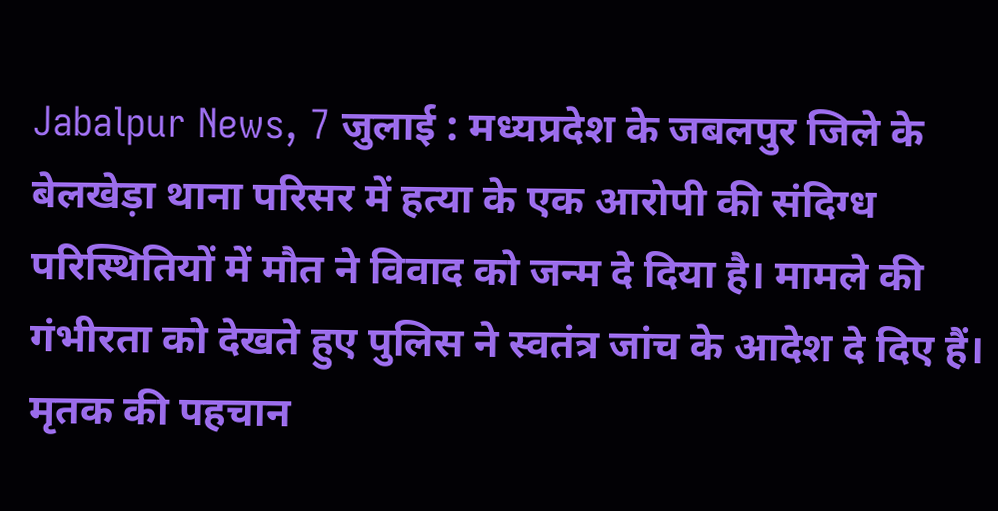Jabalpur News, 7 जुलाई : मध्यप्रदेश के जबलपुर जिले के बेलखेड़ा थाना परिसर में हत्या के एक आरोपी की संदिग्ध परिस्थितियों में मौत ने विवाद को जन्म दे दिया है। मामले की गंभीरता को देखते हुए पुलिस ने स्वतंत्र जांच के आदेश दे दिए हैं।
मृतक की पहचान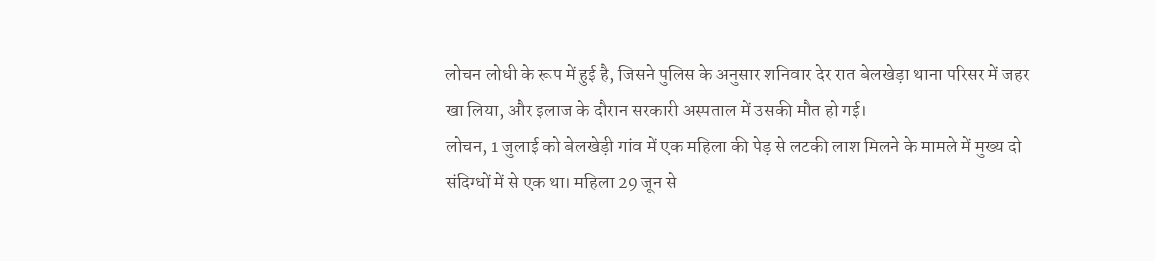लोचन लोधी के रूप में हुई है, जिसने पुलिस के अनुसार शनिवार देर रात बेलखेड़ा थाना परिसर में जहर खा लिया, और इलाज के दौरान सरकारी अस्पताल में उसकी मौत हो गई।
लोचन, 1 जुलाई को बेलखेड़ी गांव में एक महिला की पेड़ से लटकी लाश मिलने के मामले में मुख्य दो संदिग्धों में से एक था। महिला 29 जून से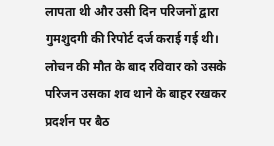लापता थी और उसी दिन परिजनों द्वारा गुमशुदगी की रिपोर्ट दर्ज कराई गई थी।
लोचन की मौत के बाद रविवार को उसके परिजन उसका शव थाने के बाहर रखकर प्रदर्शन पर बैठ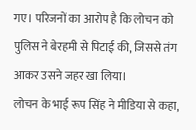गए। परिजनों का आरोप है कि लोचन को पुलिस ने बेरहमी से पिटाई की, जिससे तंग आकर उसने जहर खा लिया।
लोचन के भाई रूप सिंह ने मीडिया से कहा,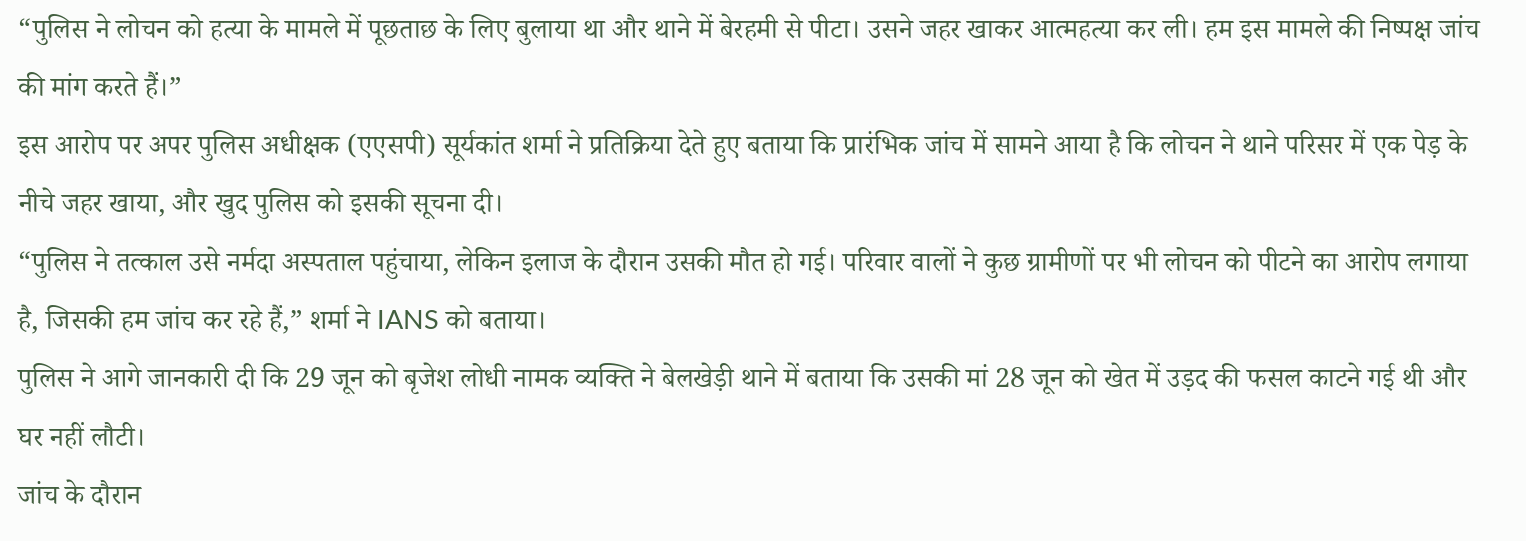“पुलिस ने लोचन को हत्या के मामले में पूछताछ के लिए बुलाया था और थाने में बेरहमी से पीटा। उसने जहर खाकर आत्महत्या कर ली। हम इस मामले की निष्पक्ष जांच की मांग करते हैं।”
इस आरोप पर अपर पुलिस अधीक्षक (एएसपी) सूर्यकांत शर्मा ने प्रतिक्रिया देते हुए बताया कि प्रारंभिक जांच में सामने आया है कि लोचन ने थाने परिसर में एक पेड़ के नीचे जहर खाया, और खुद पुलिस को इसकी सूचना दी।
“पुलिस ने तत्काल उसे नर्मदा अस्पताल पहुंचाया, लेकिन इलाज के दौरान उसकी मौत हो गई। परिवार वालों ने कुछ ग्रामीणों पर भी लोचन को पीटने का आरोप लगाया है, जिसकी हम जांच कर रहे हैं,” शर्मा ने IANS को बताया।
पुलिस ने आगे जानकारी दी कि 29 जून को बृजेश लोधी नामक व्यक्ति ने बेलखेड़ी थाने में बताया कि उसकी मां 28 जून को खेत में उड़द की फसल काटने गई थी और घर नहीं लौटी।
जांच के दौरान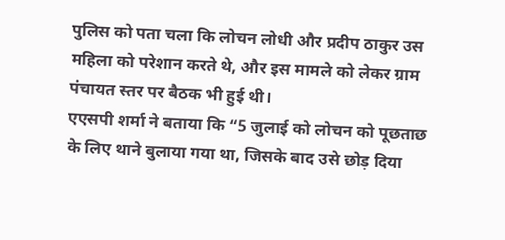पुलिस को पता चला कि लोचन लोधी और प्रदीप ठाकुर उस महिला को परेशान करते थे, और इस मामले को लेकर ग्राम पंचायत स्तर पर बैठक भी हुई थी।
एएसपी शर्मा ने बताया कि “5 जुलाई को लोचन को पूछताछ के लिए थाने बुलाया गया था, जिसके बाद उसे छोड़ दिया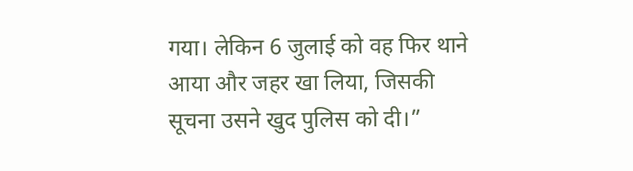गया। लेकिन 6 जुलाई को वह फिर थाने आया और जहर खा लिया, जिसकी सूचना उसने खुद पुलिस को दी।”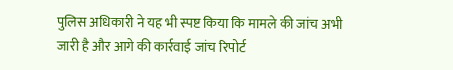पुलिस अधिकारी ने यह भी स्पष्ट किया कि मामले की जांच अभी जारी है और आगे की कार्रवाई जांच रिपोर्ट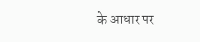के आधार पर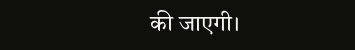की जाएगी।